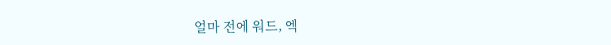얼마 전에 워드, 엑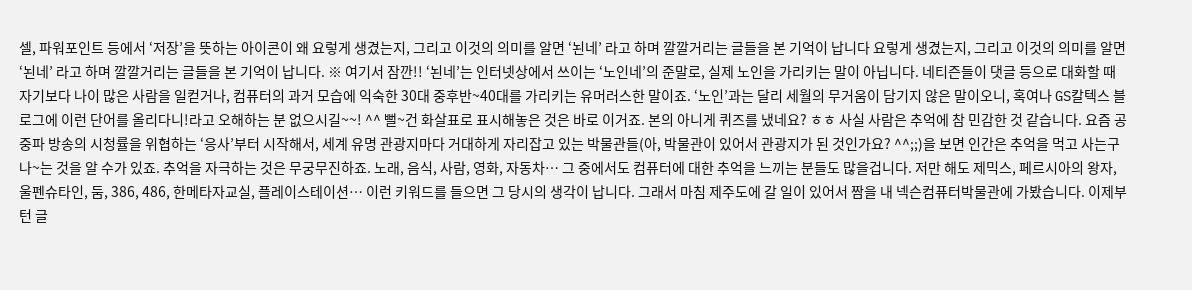셀, 파워포인트 등에서 ‘저장’을 뜻하는 아이콘이 왜 요렇게 생겼는지, 그리고 이것의 의미를 알면 ‘뇐네’ 라고 하며 깔깔거리는 글들을 본 기억이 납니다 요렇게 생겼는지, 그리고 이것의 의미를 알면 ‘뇐네’ 라고 하며 깔깔거리는 글들을 본 기억이 납니다. ※ 여기서 잠깐!! ‘뇐네’는 인터넷상에서 쓰이는 ‘노인네’의 준말로, 실제 노인을 가리키는 말이 아닙니다. 네티즌들이 댓글 등으로 대화할 때 자기보다 나이 많은 사람을 일컫거나, 컴퓨터의 과거 모습에 익숙한 30대 중후반~40대를 가리키는 유머러스한 말이죠. ‘노인’과는 달리 세월의 무거움이 담기지 않은 말이오니, 혹여나 GS칼텍스 블로그에 이런 단어를 올리다니!라고 오해하는 분 없으시길~~! ^^ 뻘~건 화살표로 표시해놓은 것은 바로 이거죠. 본의 아니게 퀴즈를 냈네요? ㅎㅎ 사실 사람은 추억에 참 민감한 것 같습니다. 요즘 공중파 방송의 시청률을 위협하는 ‘응사’부터 시작해서, 세계 유명 관광지마다 거대하게 자리잡고 있는 박물관들(아, 박물관이 있어서 관광지가 된 것인가요? ^^;;)을 보면 인간은 추억을 먹고 사는구나~는 것을 알 수가 있죠. 추억을 자극하는 것은 무궁무진하죠. 노래, 음식, 사람, 영화, 자동차… 그 중에서도 컴퓨터에 대한 추억을 느끼는 분들도 많을겁니다. 저만 해도 제믹스, 페르시아의 왕자, 울펜슈타인, 둠, 386, 486, 한메타자교실, 플레이스테이션… 이런 키워드를 들으면 그 당시의 생각이 납니다. 그래서 마침 제주도에 갈 일이 있어서 짬을 내 넥슨컴퓨터박물관에 가봤습니다. 이제부턴 글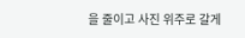을 줄이고 사진 위주로 갈게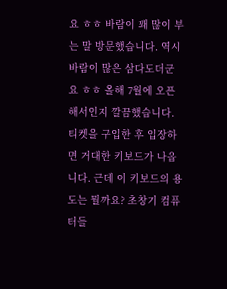요 ㅎㅎ 바람이 꽤 많이 부는 말 방문했습니다. 역시 바람이 많은 삼다도더군요 ㅎㅎ 올해 7월에 오픈해서인지 깔끔했습니다. 티켓을 구입한 후 입장하면 거대한 키보드가 나옵니다. 근데 이 키보드의 용도는 뭘까요? 초창기 컴퓨터들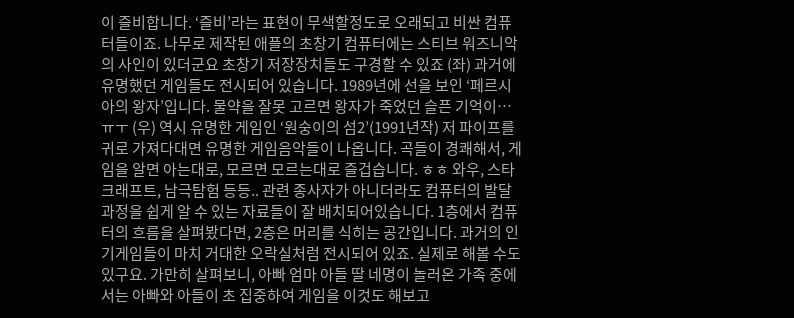이 즐비합니다. ‘즐비’라는 표현이 무색할정도로 오래되고 비싼 컴퓨터들이죠. 나무로 제작된 애플의 초창기 컴퓨터에는 스티브 워즈니악의 사인이 있더군요 초창기 저장장치들도 구경할 수 있죠 (좌) 과거에 유명했던 게임들도 전시되어 있습니다. 1989년에 선을 보인 ‘페르시아의 왕자’입니다. 물약을 잘못 고르면 왕자가 죽었던 슬픈 기억이…ㅠㅜ (우) 역시 유명한 게임인 ‘원숭이의 섬2’(1991년작) 저 파이프를 귀로 가져다대면 유명한 게임음악들이 나옵니다. 곡들이 경쾌해서, 게임을 알면 아는대로, 모르면 모르는대로 즐겁습니다. ㅎㅎ 와우, 스타크래프트, 남극탐험 등등.. 관련 종사자가 아니더라도 컴퓨터의 발달과정을 쉽게 알 수 있는 자료들이 잘 배치되어있습니다. 1층에서 컴퓨터의 흐름을 살펴봤다면, 2층은 머리를 식히는 공간입니다. 과거의 인기게임들이 마치 거대한 오락실처럼 전시되어 있죠. 실제로 해볼 수도 있구요. 가만히 살펴보니, 아빠 엄마 아들 딸 네명이 놀러온 가족 중에서는 아빠와 아들이 초 집중하여 게임을 이것도 해보고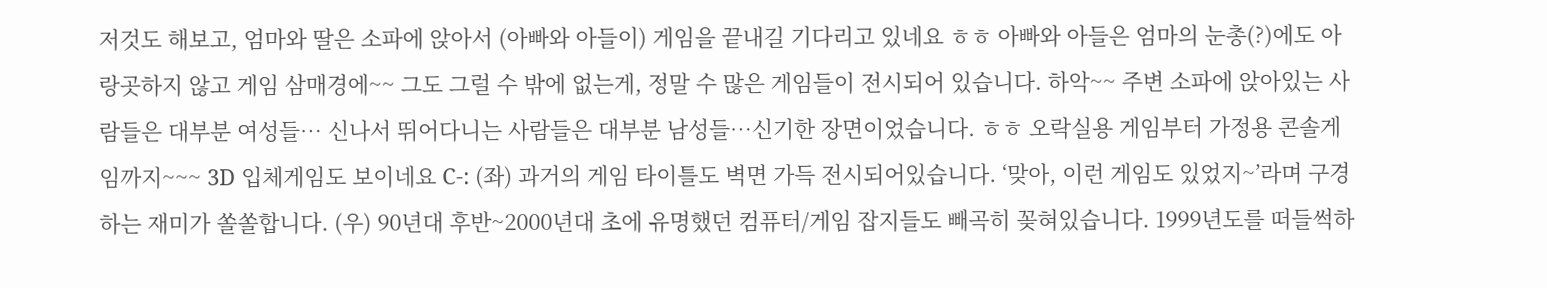저것도 해보고, 엄마와 딸은 소파에 앉아서 (아빠와 아들이) 게임을 끝내길 기다리고 있네요 ㅎㅎ 아빠와 아들은 엄마의 눈총(?)에도 아랑곳하지 않고 게임 삼매경에~~ 그도 그럴 수 밖에 없는게, 정말 수 많은 게임들이 전시되어 있습니다. 하악~~ 주변 소파에 앉아있는 사람들은 대부분 여성들… 신나서 뛰어다니는 사람들은 대부분 남성들…신기한 장면이었습니다. ㅎㅎ 오락실용 게임부터 가정용 콘솔게임까지~~~ 3D 입체게임도 보이네요 C-: (좌) 과거의 게임 타이틀도 벽면 가득 전시되어있습니다. ‘맞아, 이런 게임도 있었지~’라며 구경하는 재미가 쏠쏠합니다. (우) 90년대 후반~2000년대 초에 유명했던 컴퓨터/게임 잡지들도 빼곡히 꽂혀있습니다. 1999년도를 떠들썩하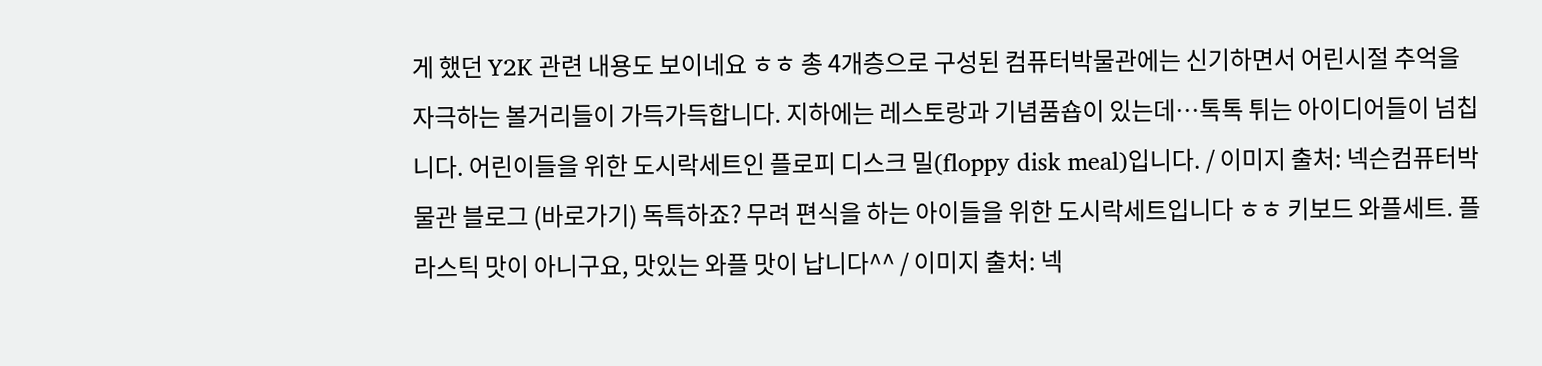게 했던 Y2K 관련 내용도 보이네요 ㅎㅎ 총 4개층으로 구성된 컴퓨터박물관에는 신기하면서 어린시절 추억을 자극하는 볼거리들이 가득가득합니다. 지하에는 레스토랑과 기념품숍이 있는데…톡톡 튀는 아이디어들이 넘칩니다. 어린이들을 위한 도시락세트인 플로피 디스크 밀(floppy disk meal)입니다. / 이미지 출처: 넥슨컴퓨터박물관 블로그 (바로가기) 독특하죠? 무려 편식을 하는 아이들을 위한 도시락세트입니다 ㅎㅎ 키보드 와플세트. 플라스틱 맛이 아니구요, 맛있는 와플 맛이 납니다^^ / 이미지 출처: 넥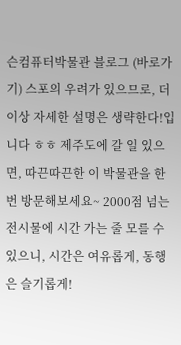슨컴퓨터박물관 블로그 (바로가기) 스포의 우려가 있으므로, 더 이상 자세한 설명은 생략한다!입니다 ㅎㅎ 제주도에 갈 일 있으면, 따끈따끈한 이 박물관을 한번 방문해보세요~ 2000점 넘는 전시물에 시간 가는 줄 모를 수 있으니, 시간은 여유롭게, 동행은 슬기롭게!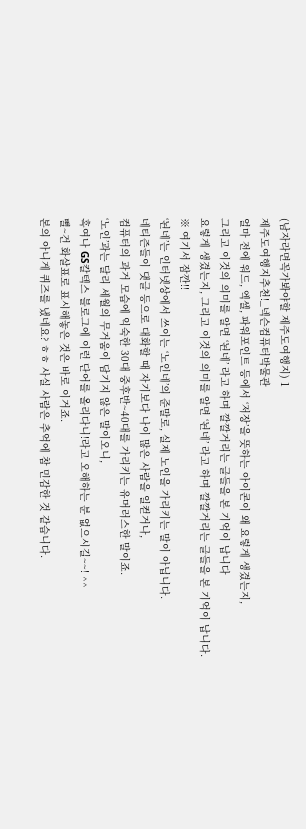(남자라면꼭가봐야할 제주도여행지) 1
제주도여행지추천!_넥슨컴퓨터박물관
얼마 전에 워드, 엑셀, 파워포인트 등에서 ‘저장’을 뜻하는 아이콘이 왜 요렇게 생겼는지,
그리고 이것의 의미를 알면 ‘뇐네’ 라고 하며 깔깔거리는 글들을 본 기억이 납니다
요렇게 생겼는지, 그리고 이것의 의미를 알면 ‘뇐네’ 라고 하며 깔깔거리는 글들을 본 기억이 납니다.
※ 여기서 잠깐!!
‘뇐네’는 인터넷상에서 쓰이는 ‘노인네’의 준말로, 실제 노인을 가리키는 말이 아닙니다.
네티즌들이 댓글 등으로 대화할 때 자기보다 나이 많은 사람을 일컫거나,
컴퓨터의 과거 모습에 익숙한 30대 중후반~40대를 가리키는 유머러스한 말이죠.
‘노인’과는 달리 세월의 무거움이 담기지 않은 말이오니,
혹여나 GS칼텍스 블로그에 이런 단어를 올리다니!라고 오해하는 분 없으시길~~! ^^
뻘~건 화살표로 표시해놓은 것은 바로 이거죠.
본의 아니게 퀴즈를 냈네요? ㅎㅎ 사실 사람은 추억에 참 민감한 것 같습니다.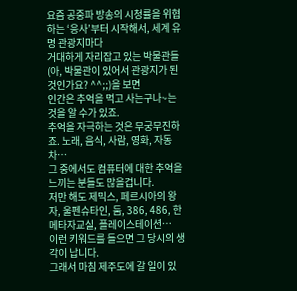요즘 공중파 방송의 시청률을 위협하는 ‘응사’부터 시작해서, 세계 유명 관광지마다
거대하게 자리잡고 있는 박물관들(아, 박물관이 있어서 관광지가 된 것인가요? ^^;;)을 보면
인간은 추억을 먹고 사는구나~는 것을 알 수가 있죠.
추억을 자극하는 것은 무궁무진하죠. 노래, 음식, 사람, 영화, 자동차…
그 중에서도 컴퓨터에 대한 추억을 느끼는 분들도 많을겁니다.
저만 해도 제믹스, 페르시아의 왕자, 울펜슈타인, 둠, 386, 486, 한메타자교실, 플레이스테이션…
이런 키워드를 들으면 그 당시의 생각이 납니다.
그래서 마침 제주도에 갈 일이 있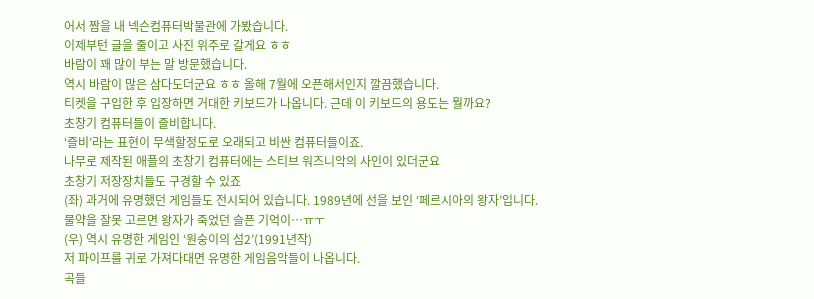어서 짬을 내 넥슨컴퓨터박물관에 가봤습니다.
이제부턴 글을 줄이고 사진 위주로 갈게요 ㅎㅎ
바람이 꽤 많이 부는 말 방문했습니다.
역시 바람이 많은 삼다도더군요 ㅎㅎ 올해 7월에 오픈해서인지 깔끔했습니다.
티켓을 구입한 후 입장하면 거대한 키보드가 나옵니다. 근데 이 키보드의 용도는 뭘까요?
초창기 컴퓨터들이 즐비합니다.
‘즐비’라는 표현이 무색할정도로 오래되고 비싼 컴퓨터들이죠.
나무로 제작된 애플의 초창기 컴퓨터에는 스티브 워즈니악의 사인이 있더군요
초창기 저장장치들도 구경할 수 있죠
(좌) 과거에 유명했던 게임들도 전시되어 있습니다. 1989년에 선을 보인 ‘페르시아의 왕자’입니다.
물약을 잘못 고르면 왕자가 죽었던 슬픈 기억이…ㅠㅜ
(우) 역시 유명한 게임인 ‘원숭이의 섬2’(1991년작)
저 파이프를 귀로 가져다대면 유명한 게임음악들이 나옵니다.
곡들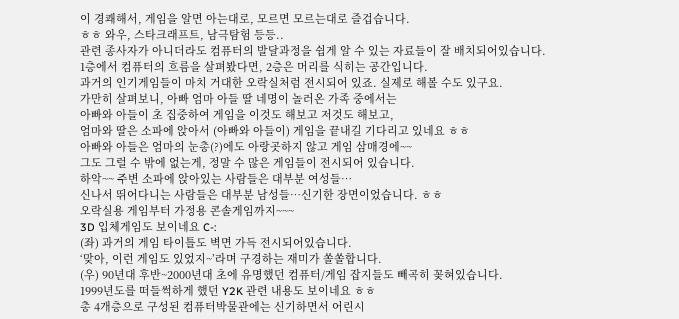이 경쾌해서, 게임을 알면 아는대로, 모르면 모르는대로 즐겁습니다.
ㅎㅎ 와우, 스타크래프트, 남극탐험 등등..
관련 종사자가 아니더라도 컴퓨터의 발달과정을 쉽게 알 수 있는 자료들이 잘 배치되어있습니다.
1층에서 컴퓨터의 흐름을 살펴봤다면, 2층은 머리를 식히는 공간입니다.
과거의 인기게임들이 마치 거대한 오락실처럼 전시되어 있죠. 실제로 해볼 수도 있구요.
가만히 살펴보니, 아빠 엄마 아들 딸 네명이 놀러온 가족 중에서는
아빠와 아들이 초 집중하여 게임을 이것도 해보고 저것도 해보고,
엄마와 딸은 소파에 앉아서 (아빠와 아들이) 게임을 끝내길 기다리고 있네요 ㅎㅎ
아빠와 아들은 엄마의 눈총(?)에도 아랑곳하지 않고 게임 삼매경에~~
그도 그럴 수 밖에 없는게, 정말 수 많은 게임들이 전시되어 있습니다.
하악~~ 주변 소파에 앉아있는 사람들은 대부분 여성들…
신나서 뛰어다니는 사람들은 대부분 남성들…신기한 장면이었습니다. ㅎㅎ
오락실용 게임부터 가정용 콘솔게임까지~~~
3D 입체게임도 보이네요 C-:
(좌) 과거의 게임 타이틀도 벽면 가득 전시되어있습니다.
‘맞아, 이런 게임도 있었지~’라며 구경하는 재미가 쏠쏠합니다.
(우) 90년대 후반~2000년대 초에 유명했던 컴퓨터/게임 잡지들도 빼곡히 꽂혀있습니다.
1999년도를 떠들썩하게 했던 Y2K 관련 내용도 보이네요 ㅎㅎ
총 4개층으로 구성된 컴퓨터박물관에는 신기하면서 어린시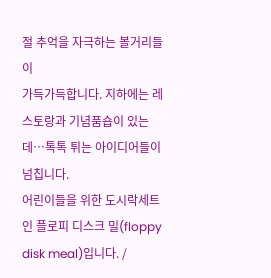절 추억을 자극하는 볼거리들이
가득가득합니다. 지하에는 레스토랑과 기념품숍이 있는데…톡톡 튀는 아이디어들이 넘칩니다.
어린이들을 위한 도시락세트인 플로피 디스크 밀(floppy disk meal)입니다. /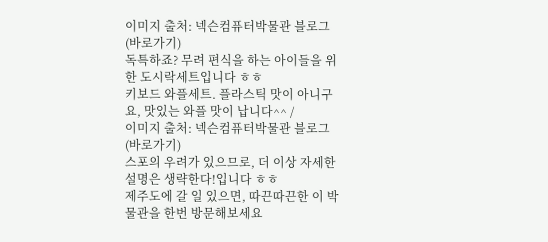이미지 출처: 넥슨컴퓨터박물관 블로그 (바로가기)
독특하죠? 무려 편식을 하는 아이들을 위한 도시락세트입니다 ㅎㅎ
키보드 와플세트. 플라스틱 맛이 아니구요, 맛있는 와플 맛이 납니다^^ /
이미지 출처: 넥슨컴퓨터박물관 블로그 (바로가기)
스포의 우려가 있으므로, 더 이상 자세한 설명은 생략한다!입니다 ㅎㅎ
제주도에 갈 일 있으면, 따끈따끈한 이 박물관을 한번 방문해보세요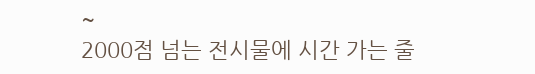~
2000점 넘는 전시물에 시간 가는 줄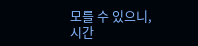모를 수 있으니,
시간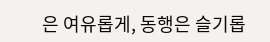은 여유롭게, 동행은 슬기롭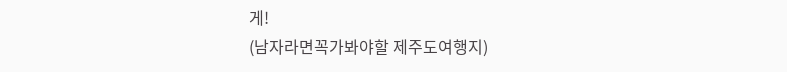게!
(남자라면꼭가봐야할 제주도여행지)